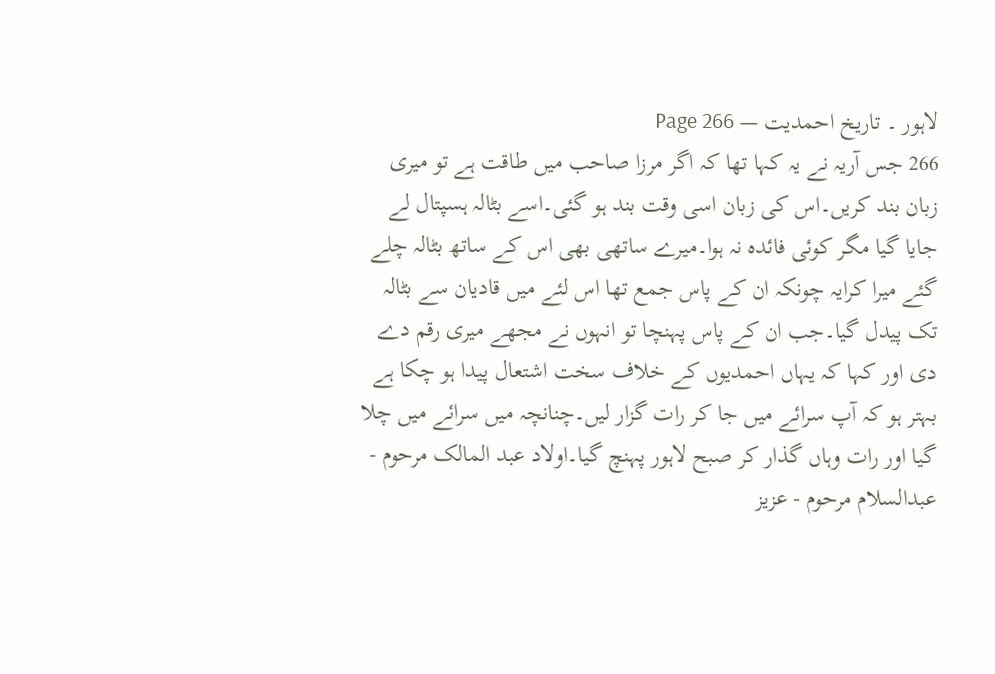لاہور ۔ تاریخ احمدیت — Page 266
266 جس آریہ نے یہ کہا تھا کہ اگر مرزا صاحب میں طاقت ہے تو میری زبان بند کریں۔اس کی زبان اسی وقت بند ہو گئی۔اسے بٹالہ ہسپتال لے جایا گیا مگر کوئی فائدہ نہ ہوا۔میرے ساتھی بھی اس کے ساتھ بٹالہ چلے گئے میرا کرایہ چونکہ ان کے پاس جمع تھا اس لئے میں قادیان سے بٹالہ تک پیدل گیا۔جب ان کے پاس پہنچا تو انہوں نے مجھے میری رقم دے دی اور کہا کہ یہاں احمدیوں کے خلاف سخت اشتعال پیدا ہو چکا ہے بہتر ہو کہ آپ سرائے میں جا کر رات گزار لیں۔چنانچہ میں سرائے میں چلا گیا اور رات وہاں گذار کر صبح لاہور پہنچ گیا۔اولاد عبد المالک مرحوم - عبدالسلام مرحوم - عزیز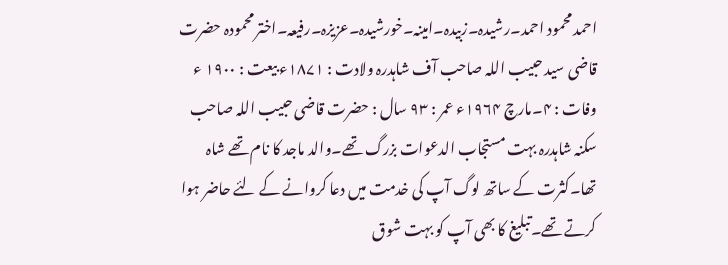احمد محمود احمد۔رشیدہ۔زبیدہ۔امینہ۔خورشیدہ۔عزیزہ۔رفیعہ۔اختر محمودہ حضرت قاضی سید حبیب اللہ صاحب آف شاہدرہ ولادت : ۱۸۷۱ء بیعت : ۱۹۰۰ ء وفات : ۴۔مارچ ۱۹۶۴ء عمر : ۹۳ سال : حضرت قاضی حبیب اللہ صاحب سکنہ شاہدرہ بہت مستجاب الدعوات بزرگ تھے۔والد ماجد کا نام تھے شاہ تھا۔کثرت کے ساتھ لوگ آپ کی خدمت میں دعا کروانے کے لئے حاضر ہوا کرتے تھے۔تبلیغ کا بھی آپ کو بہت شوق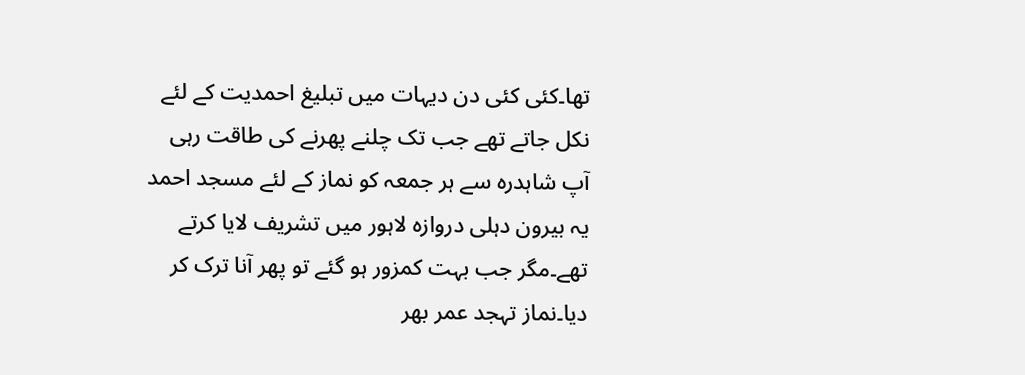تھا۔کئی کئی دن دیہات میں تبلیغ احمدیت کے لئے نکل جاتے تھے جب تک چلنے پھرنے کی طاقت رہی آپ شاہدرہ سے ہر جمعہ کو نماز کے لئے مسجد احمد یہ بیرون دہلی دروازہ لاہور میں تشریف لایا کرتے تھے۔مگر جب بہت کمزور ہو گئے تو پھر آنا ترک کر دیا۔نماز تہجد عمر بھر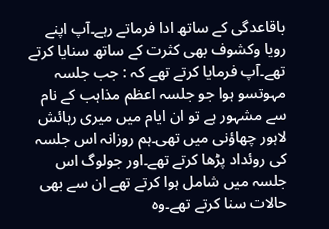باقاعدگی کے ساتھ ادا فرماتے رہے۔آپ اپنے رویا وکشوف بھی کثرت کے ساتھ سنایا کرتے تھے۔آپ فرمایا کرتے تھے کہ : جب جلسہ مہوتسو ہوا جو جلسہ اعظم مذاہب کے نام سے مشہور ہے تو ان ایام میں میری رہائش لاہور چھاؤنی میں تھی۔ہم روزانہ اس جلسہ کی روئداد پڑھا کرتے تھے۔اور جولوگ اس جلسہ میں شامل ہوا کرتے تھے ان سے بھی حالات سنا کرتے تھے۔وہ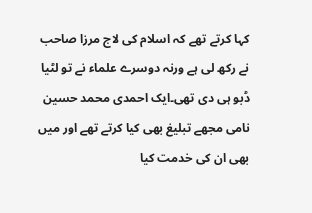کہا کرتے تھے کہ اسلام کی لاج مرزا صاحب نے رکھ لی ہے ورنہ دوسرے علماء نے تو لٹیا ڈبو ہی دی تھی۔ایک احمدی محمد حسین نامی مجھے تبلیغ بھی کیا کرتے تھے اور میں بھی ان کی خدمت کیا